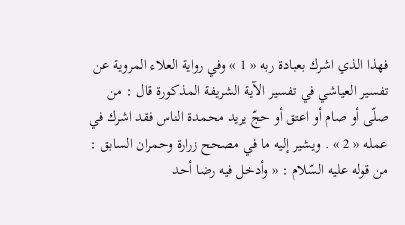فهذا الذي اشرك بعبادة ربه « 1 » وفي رواية العلاء المروية عن تفسير العياشي في تفسير الآية الشريفة المذكورة قال : من صلّى أو صام أو اعتق أو حجّ يريد محمدة الناس فقد اشرك في عمله « 2 » . ويشير إليه ما في مصحح زرارة وحمران السابق :
من قوله عليه السّلام : « وأدخل فيه رضا أحد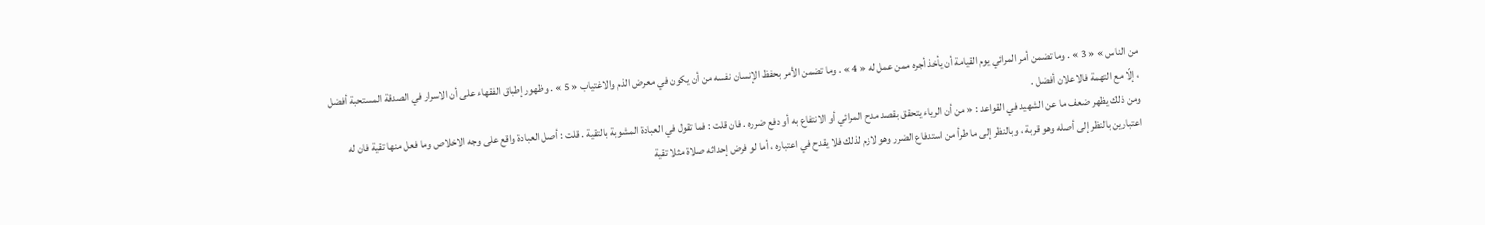من الناس » « 3 » . وما تضمن أمر المرائي يوم القيامة أن يأخذ أجره ممن عمل له « 4 » . وما تضمن الأمر بحفظ الإنسان نفسه من أن يكون في معرض الذم والاغتياب « 5 » . وظهور إطباق الفقهاء على أن الاسرار في الصدقة المستحبة أفضل ، إلّا مع التهمة فالاعلان أفضل .
ومن ذلك يظهر ضعف ما عن الشهيد في القواعد : « من أن الرياء يتحقق بقصد مدح المرائي أو الانتفاع به أو دفع ضرره . فان قلت : فما تقول في العبادة المشوبة بالتقية . قلت : أصل العبادة واقع على وجه الاخلاص وما فعل منها تقية فان له اعتبارين بالنظر إلى أصله وهو قربة ، وبالنظر إلى ما طرأ من استدفاع الضرر وهو لازم لذلك فلا يقدح في اعتباره ، أما لو فرض إحداثه صلاة مثلا تقية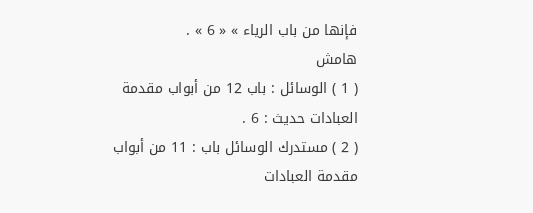فإنها من باب الرياء » « 6 » .
هامش
( 1 ) الوسائل : باب 12 من أبواب مقدمة العبادات حديث : 6 .
( 2 ) مستدرك الوسائل باب : 11 من أبواب مقدمة العبادات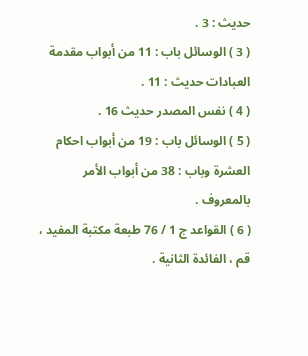حديث : 3 .
( 3 ) الوسائل باب : 11 من أبواب مقدمة العبادات حديث : 11 .
( 4 ) نفس المصدر حديث 16 .
( 5 ) الوسائل باب : 19 من أبواب احكام العشرة وباب : 38 من أبواب الأمر بالمعروف .
( 6 ) القواعد ج 1 / 76 طبعة مكتبة المفيد ، قم ، الفائدة الثانية .